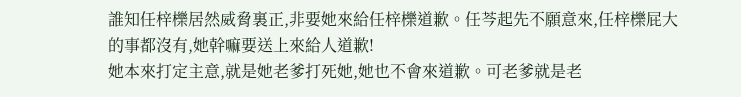誰知任梓櫟居然威脅裏正,非要她來給任梓櫟道歉。任芩起先不願意來,任梓櫟屁大的事都沒有,她幹嘛要送上來給人道歉!
她本來打定主意,就是她老爹打死她,她也不會來道歉。可老爹就是老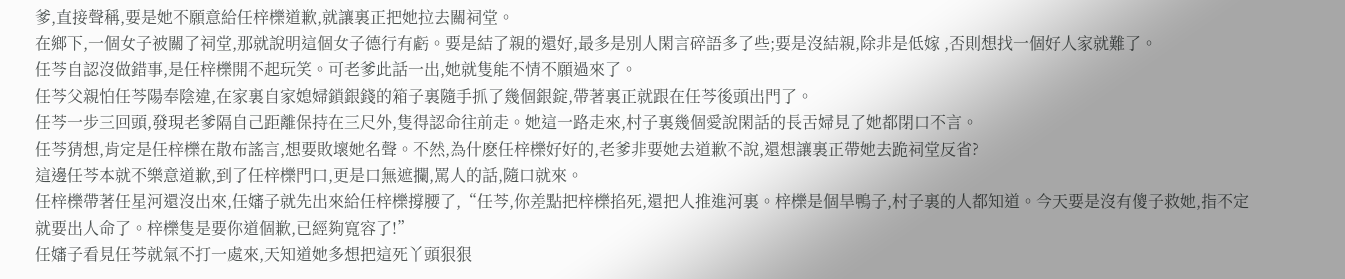爹,直接聲稱,要是她不願意給任梓櫟道歉,就讓裏正把她拉去關祠堂。
在鄉下,一個女子被關了祠堂,那就說明這個女子德行有虧。要是結了親的還好,最多是別人閑言碎語多了些;要是沒結親,除非是低嫁 ,否則想找一個好人家就難了。
任芩自認沒做錯事,是任梓櫟開不起玩笑。可老爹此話一出,她就隻能不情不願過來了。
任芩父親怕任芩陽奉陰違,在家裏自家媳婦鎖銀錢的箱子裏隨手抓了幾個銀錠,帶著裏正就跟在任芩後頭出門了。
任芩一步三回頭,發現老爹隔自己距離保持在三尺外,隻得認命往前走。她這一路走來,村子裏幾個愛說閑話的長舌婦見了她都閉口不言。
任芩猜想,肯定是任梓櫟在散布謠言,想要敗壞她名聲。不然,為什麽任梓櫟好好的,老爹非要她去道歉不說,還想讓裏正帶她去跪祠堂反省?
這邊任芩本就不樂意道歉,到了任梓櫟門口,更是口無遮攔,罵人的話,隨口就來。
任梓櫟帶著任星河還沒出來,任嬸子就先出來給任梓櫟撐腰了,“任芩,你差點把梓櫟掐死,還把人推進河裏。梓櫟是個旱鴨子,村子裏的人都知道。今天要是沒有傻子救她,指不定就要出人命了。梓櫟隻是要你道個歉,已經夠寬容了!”
任嬸子看見任芩就氣不打一處來,天知道她多想把這死丫頭狠狠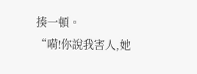揍一頓。
“嗬!你說我害人,她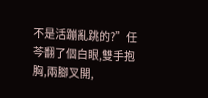不是活蹦亂跳的?”任芩翻了個白眼,雙手抱胸,兩腳叉開,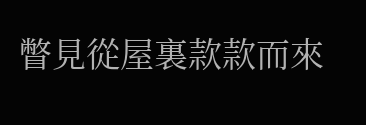瞥見從屋裏款款而來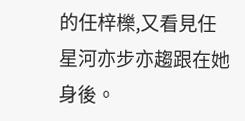的任梓櫟,又看見任星河亦步亦趨跟在她身後。